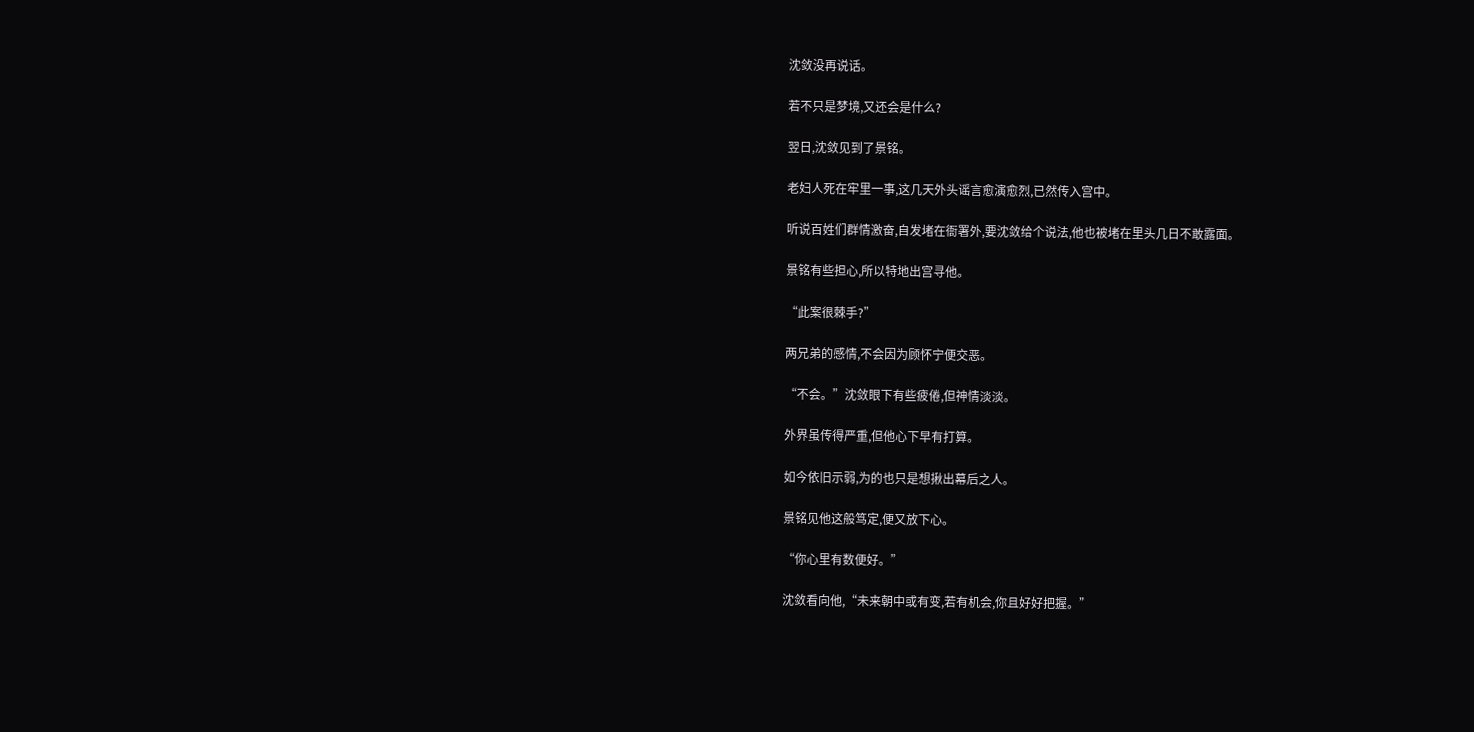沈敛没再说话。

若不只是梦境,又还会是什么?

翌日,沈敛见到了景铭。

老妇人死在牢里一事,这几天外头谣言愈演愈烈,已然传入宫中。

听说百姓们群情激奋,自发堵在衙署外,要沈敛给个说法,他也被堵在里头几日不敢露面。

景铭有些担心,所以特地出宫寻他。

“此案很棘手?”

两兄弟的感情,不会因为顾怀宁便交恶。

“不会。”沈敛眼下有些疲倦,但神情淡淡。

外界虽传得严重,但他心下早有打算。

如今依旧示弱,为的也只是想揪出幕后之人。

景铭见他这般笃定,便又放下心。

“你心里有数便好。”

沈敛看向他,“未来朝中或有变,若有机会,你且好好把握。”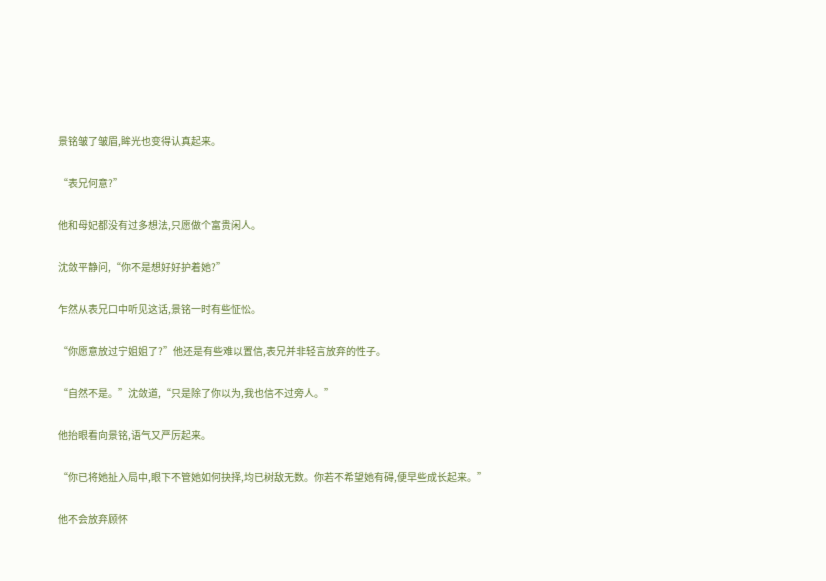景铭皱了皱眉,眸光也变得认真起来。

“表兄何意?”

他和母妃都没有过多想法,只愿做个富贵闲人。

沈敛平静问,“你不是想好好护着她?”

乍然从表兄口中听见这话,景铭一时有些怔忪。

“你愿意放过宁姐姐了?”他还是有些难以置信,表兄并非轻言放弃的性子。

“自然不是。”沈敛道,“只是除了你以为,我也信不过旁人。”

他抬眼看向景铭,语气又严厉起来。

“你已将她扯入局中,眼下不管她如何抉择,均已树敌无数。你若不希望她有碍,便早些成长起来。”

他不会放弃顾怀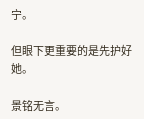宁。

但眼下更重要的是先护好她。

景铭无言。